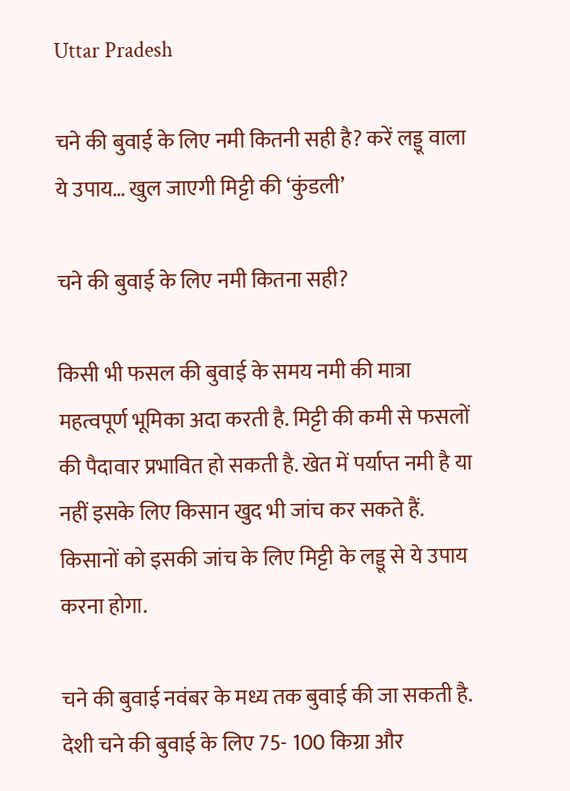Uttar Pradesh

चने की बुवाई के लिए नमी कितनी सही है? करें लड्डू वाला ये उपाय… खुल जाएगी मिट्टी की ‘कुंडली’

चने की बुवाई के लिए नमी कितना सही?

किसी भी फसल की बुवाई के समय नमी की मात्रा महत्वपूर्ण भूमिका अदा करती है. मिट्टी की कमी से फसलों की पैदावार प्रभावित हो सकती है. खेत में पर्याप्त नमी है या नहीं इसके लिए किसान खुद भी जांच कर सकते हैं. किसानों को इसकी जांच के लिए मिट्टी के लड्डू से ये उपाय करना होगा.

चने की बुवाई नवंबर के मध्य तक बुवाई की जा सकती है. देशी चने की बुवाई के लिए 75- 100 किग्रा और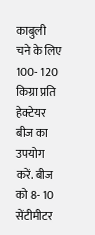काबुली चने के लिए 100- 120 किग्रा प्रति हेक्टेयर बीज का उपयोग करें. बीज को 8- 10 सेंटीमीटर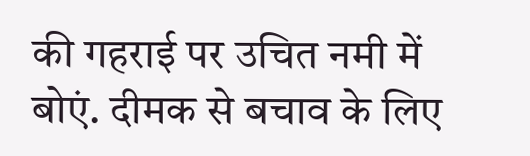की गहराई पर उचित नमी में बोएं. दीमक से बचाव के लिए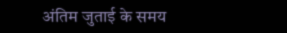अंतिम जुताई के समय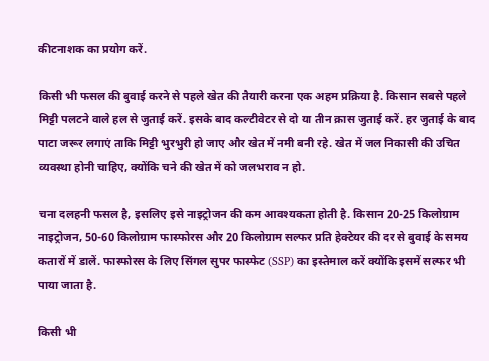कीटनाशक का प्रयोग करें.

किसी भी फसल की बुवाई करने से पहले खेत की तैयारी करना एक अहम प्रक्रिया है. किसान सबसे पहले मिट्टी पलटने वाले हल से जुताई करें. इसके बाद कल्टीवेटर से दो या तीन क्रास जुताई करें. हर जुताई के बाद पाटा जरूर लगाएं ताकि मिट्टी भुरभुरी हो जाए और खेत में नमी बनी रहे. खेत में जल निकासी की उचित व्यवस्था होनी चाहिए, क्योंकि चने की खेत में को जलभराव न हो.

चना दलहनी फसल है, इसलिए इसे नाइट्रोजन की कम आवश्यकता होती है. किसान 20-25 किलोग्राम नाइट्रोजन, 50-60 किलोग्राम फास्फोरस और 20 किलोग्राम सल्फर प्रति हेक्टेयर की दर से बुवाई के समय कतारों में डालें. फास्फोरस के लिए सिंगल सुपर फास्फेट (SSP) का इस्तेमाल करें क्योंकि इसमें सल्फर भी पाया जाता है.

किसी भी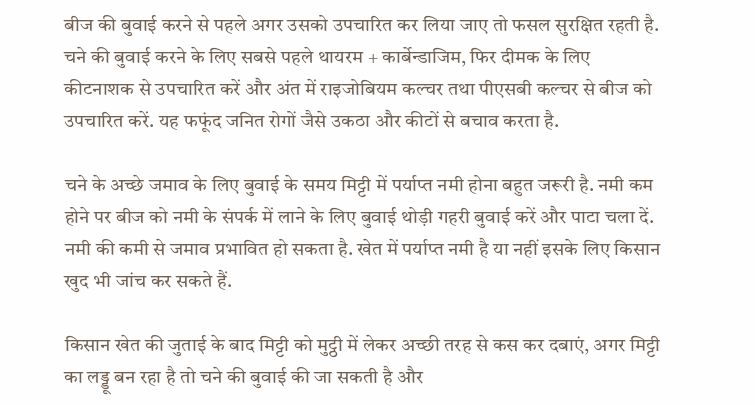बीज की बुवाई करने से पहले अगर उसको उपचारित कर लिया जाए तो फसल सुरक्षित रहती है. चने की बुवाई करने के लिए सबसे पहले थायरम + कार्बेन्डाजिम, फिर दीमक के लिए कीटनाशक से उपचारित करें और अंत में राइजोबियम कल्चर तथा पीएसबी कल्चर से बीज को उपचारित करें. यह फफूंद जनित रोगों जैसे उकठा और कीटों से बचाव करता है.

चने के अच्छे जमाव के लिए बुवाई के समय मिट्टी में पर्याप्त नमी होना बहुत जरूरी है. नमी कम होने पर बीज को नमी के संपर्क में लाने के लिए बुवाई थोड़ी गहरी बुवाई करें और पाटा चला दें. नमी की कमी से जमाव प्रभावित हो सकता है. खेत में पर्याप्त नमी है या नहीं इसके लिए किसान खुद भी जांच कर सकते हैं.

किसान खेत की जुताई के बाद मिट्टी को मुट्ठी में लेकर अच्छी तरह से कस कर दबाएं, अगर मिट्टी का लड्डू बन रहा है तो चने की बुवाई की जा सकती है और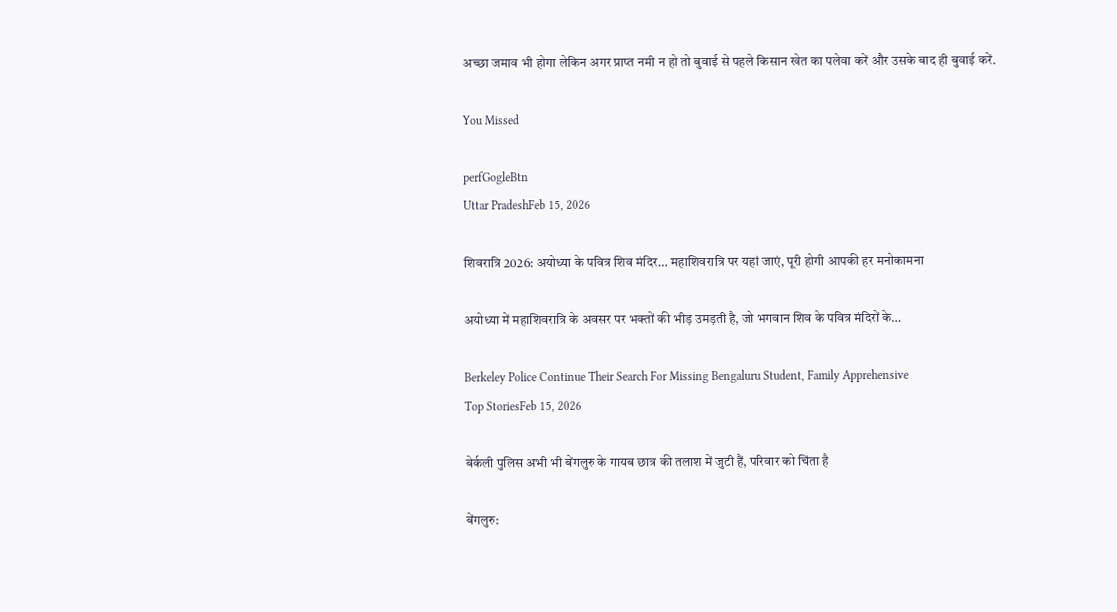अच्छा जमाव भी होगा लेकिन अगर प्राप्त नमी न हो तो बुवाई से पहले किसान खेत का पलेवा करें और उसके बाद ही बुवाई करें.

You Missed

perfGogleBtn
Uttar PradeshFeb 15, 2026

शिवरात्रि 2026: अयोध्या के पवित्र शिव मंदिर… महाशिवरात्रि पर यहां जाएं, पूरी होगी आपकी हर मनोकामना

अयोध्या में महाशिवरात्रि के अवसर पर भक्तों की भीड़ उमड़ती है, जो भगवान शिव के पवित्र मंदिरों के…

Berkeley Police Continue Their Search For Missing Bengaluru Student, Family Apprehensive
Top StoriesFeb 15, 2026

बेर्कली पुलिस अभी भी बेंगलुरु के गायब छात्र की तलाश में जुटी हैं, परिवार को चिंता है

बेंगलुरु: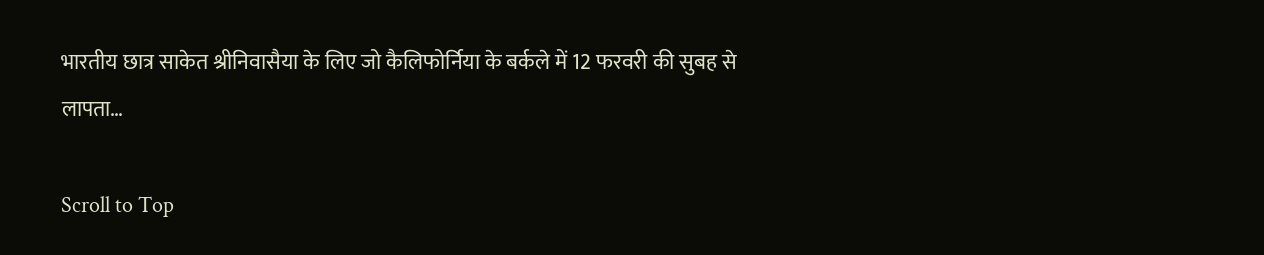भारतीय छात्र साकेत श्रीनिवासैया के लिए जो कैलिफोर्निया के बर्कले में 12 फरवरी की सुबह से लापता…

Scroll to Top